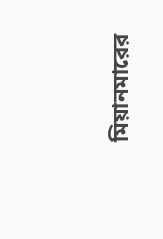মিয়ানমারের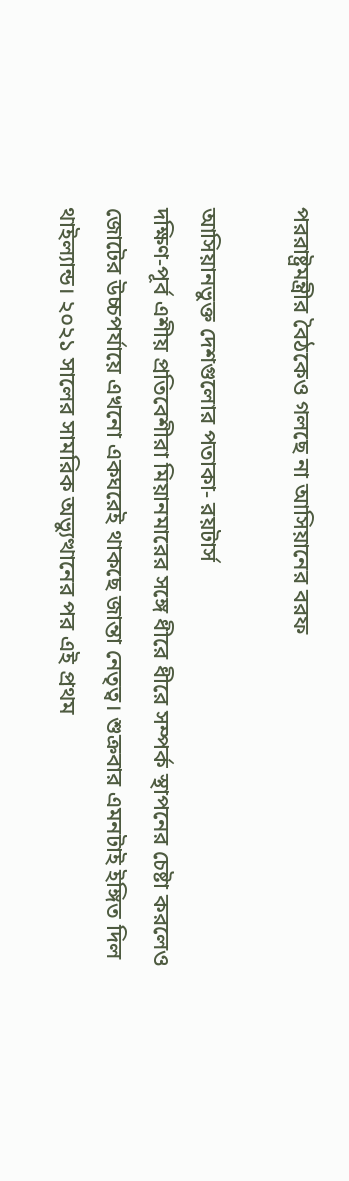পররাষ্ট্রমন্ত্রীর বৈঠকেও গলছে না আসিয়ানের বরফ

আসিয়ানভুক্ত দেশগুলোর পতাকা- রয়টার্স
দক্ষিণ-পূর্ব এশীয় প্রতিবেশীরা মিয়ানমারের সঙ্গে ধীরে ধীরে সম্পর্ক স্থাপনের চেষ্টা করলেও জোটের উচ্চপর্যায়ে এখনো একঘরেই থাকছে জান্তা নেতৃত্ব। শুক্রবার এমনটাই ইঙ্গিত দিল থাইল্যান্ড। ২০২১ সালের সামরিক অভ্যুত্থানের পর এই প্রথম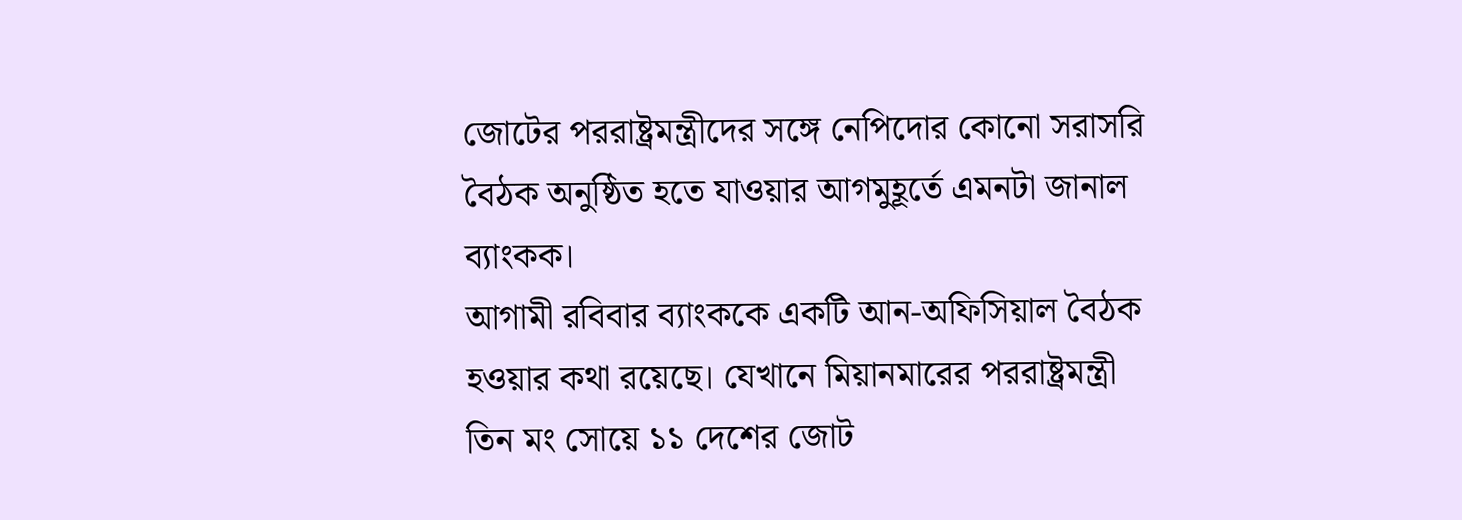জোটের পররাষ্ট্রমন্ত্রীদের সঙ্গে নেপিদোর কোনো সরাসরি বৈঠক অনুষ্ঠিত হতে যাওয়ার আগমুহূর্তে এমনটা জানাল ব্যাংকক।
আগামী রবিবার ব্যাংককে একটি আন-অফিসিয়াল বৈঠক হওয়ার কথা রয়েছে। যেখানে মিয়ানমারের পররাষ্ট্রমন্ত্রী তিন মং সোয়ে ১১ দেশের জোট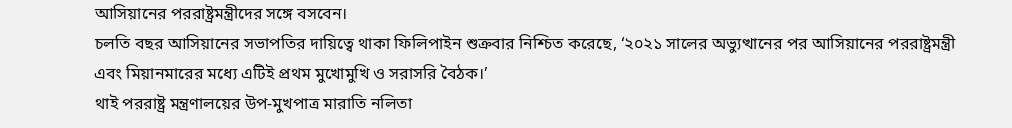আসিয়ানের পররাষ্ট্রমন্ত্রীদের সঙ্গে বসবেন।
চলতি বছর আসিয়ানের সভাপতির দায়িত্বে থাকা ফিলিপাইন শুক্রবার নিশ্চিত করেছে, ‘২০২১ সালের অভ্যুত্থানের পর আসিয়ানের পররাষ্ট্রমন্ত্রী এবং মিয়ানমারের মধ্যে এটিই প্রথম মুখোমুখি ও সরাসরি বৈঠক।’
থাই পররাষ্ট্র মন্ত্রণালয়ের উপ-মুখপাত্র মারাতি নলিতা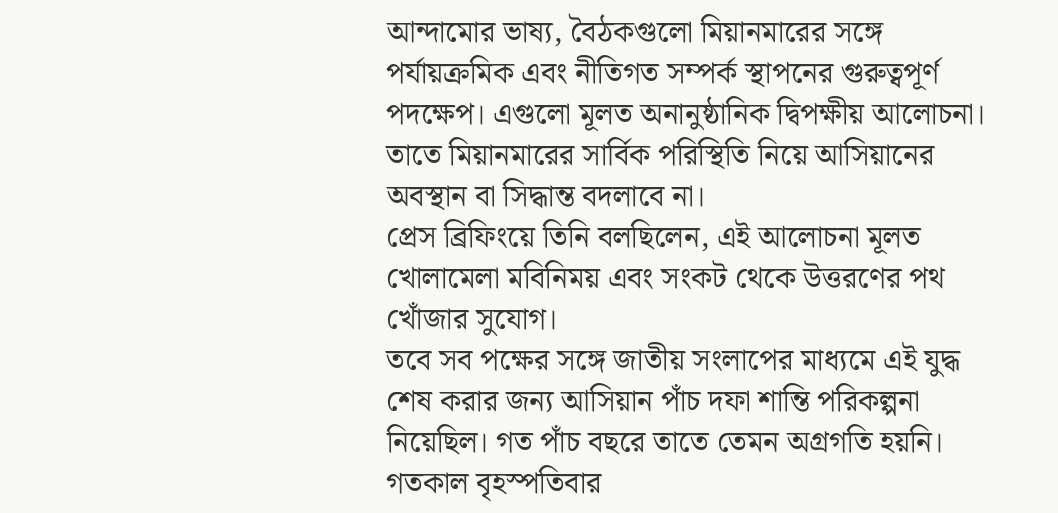আন্দামোর ভাষ্য, বৈঠকগুলো মিয়ানমারের সঙ্গে পর্যায়ক্রমিক এবং নীতিগত সম্পর্ক স্থাপনের গুরুত্বপূর্ণ পদক্ষেপ। এগুলো মূলত অনানুষ্ঠানিক দ্বিপক্ষীয় আলোচনা। তাতে মিয়ানমারের সার্বিক পরিস্থিতি নিয়ে আসিয়ানের অবস্থান বা সিদ্ধান্ত বদলাবে না।
প্রেস ব্রিফিংয়ে তিনি বলছিলেন, এই আলোচনা মূলত খোলামেলা মবিনিময় এবং সংকট থেকে উত্তরণের পথ খোঁজার সুযোগ।
তবে সব পক্ষের সঙ্গে জাতীয় সংলাপের মাধ্যমে এই যুদ্ধ শেষ করার জন্য আসিয়ান পাঁচ দফা শান্তি পরিকল্পনা নিয়েছিল। গত পাঁচ বছরে তাতে তেমন অগ্রগতি হয়নি। গতকাল বৃহস্পতিবার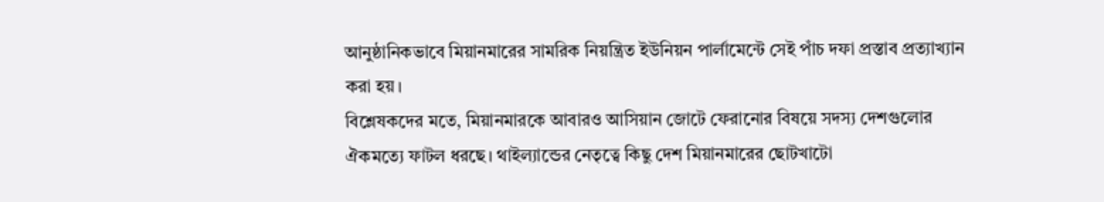আনুষ্ঠানিকভাবে মিয়ানমারের সামরিক নিয়ন্ত্রিত ইউনিয়ন পার্লামেন্টে সেই পাঁচ দফা প্রস্তাব প্রত্যাখ্যান করা হয়।
বিশ্লেষকদের মতে, মিয়ানমারকে আবারও আসিয়ান জোটে ফেরানোর বিষয়ে সদস্য দেশগুলোর ঐকমত্যে ফাটল ধরছে। থাইল্যান্ডের নেতৃত্বে কিছু দেশ মিয়ানমারের ছোটখাটো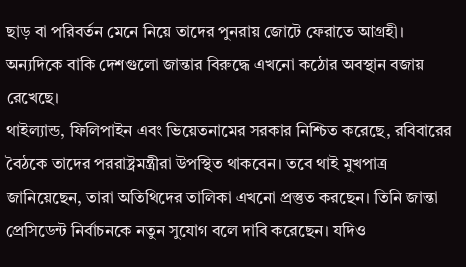ছাড় বা পরিবর্তন মেনে নিয়ে তাদের পুনরায় জোটে ফেরাতে আগ্রহী। অন্যদিকে বাকি দেশগুলো জান্তার বিরুদ্ধে এখনো কঠোর অবস্থান বজায় রেখেছে।
থাইল্যান্ড, ফিলিপাইন এবং ভিয়েতনামের সরকার নিশ্চিত করেছে, রবিবারের বৈঠকে তাদের পররাষ্ট্রমন্ত্রীরা উপস্থিত থাকবেন। তবে থাই মুখপাত্র জানিয়েছেন, তারা অতিথিদের তালিকা এখনো প্রস্তুত করছেন। তিনি জান্তা প্রেসিডেন্ট নির্বাচনকে নতুন সুযোগ বলে দাবি করেছেন। যদিও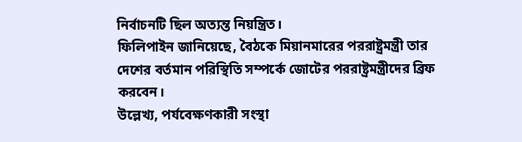নির্বাচনটি ছিল অত্যন্ত নিয়ন্ত্রিত।
ফিলিপাইন জানিয়েছে, বৈঠকে মিয়ানমারের পররাষ্ট্রমন্ত্রী তার দেশের বর্তমান পরিস্থিতি সম্পর্কে জোটের পররাষ্ট্রমন্ত্রীদের ব্রিফ করবেন।
উল্লেখ্য, পর্যবেক্ষণকারী সংস্থা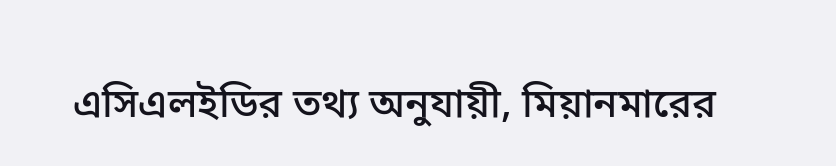এসিএলইডির তথ্য অনুযায়ী, মিয়ানমারের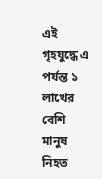এই গৃহযুদ্ধে এ পর্যন্ত ১ লাখের বেশি মানুষ নিহত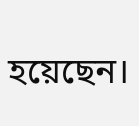হয়েছেন।